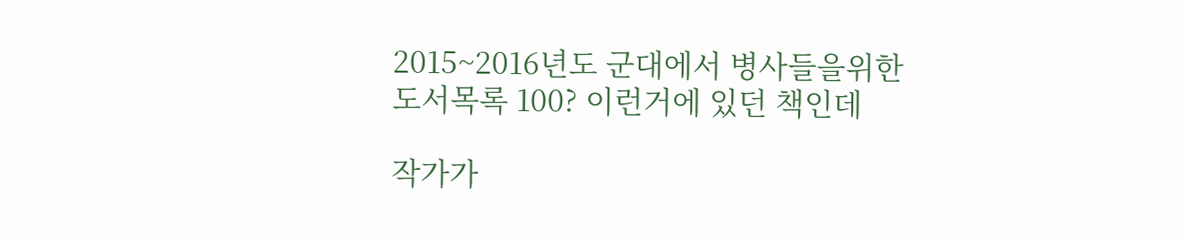2015~2016년도 군대에서 병사들을위한 도서목록 100? 이런거에 있던 책인데

작가가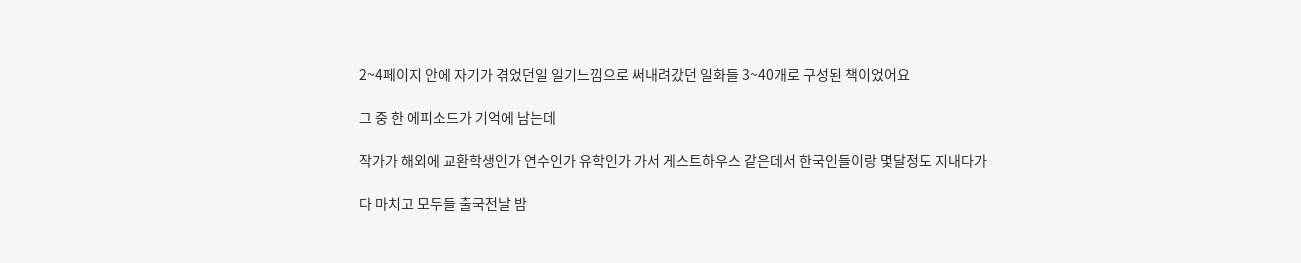2~4페이지 안에 자기가 겪었던일 일기느낌으로 써내려갔던 일화들 3~40개로 구성된 책이었어요

그 중 한 에피소드가 기억에 남는데

작가가 해외에 교환학생인가 연수인가 유학인가 가서 게스트하우스 같은데서 한국인들이랑 몇달정도 지내다가

다 마치고 모두들 출국전날 밤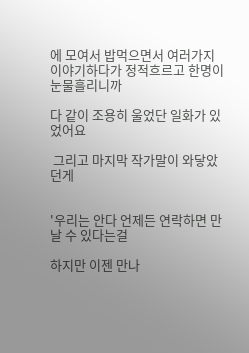에 모여서 밥먹으면서 여러가지 이야기하다가 정적흐르고 한명이 눈물흘리니까

다 같이 조용히 울었단 일화가 있었어요

 그리고 마지막 작가말이 와닿았던게


'우리는 안다 언제든 연락하면 만날 수 있다는걸

하지만 이젠 만나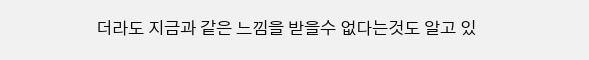더라도 지금과 같은 느낌을 받을수 없다는것도 알고 있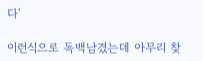다'

이런식으로 독백남겼는데 아무리 찾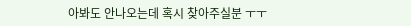아봐도 안나오는데 혹시 찾아주실분 ㅜㅜ